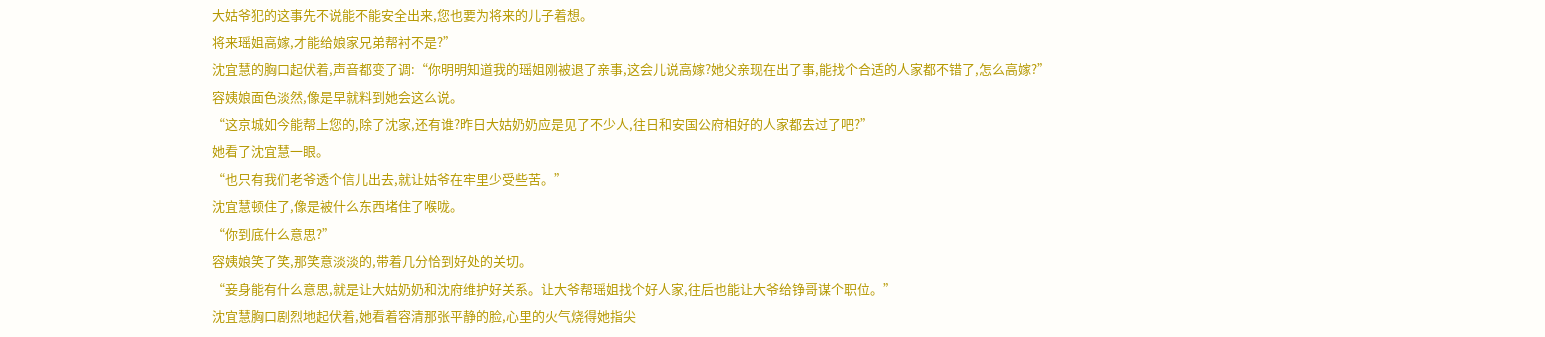大姑爷犯的这事先不说能不能安全出来,您也要为将来的儿子着想。
将来瑶姐高嫁,才能给娘家兄弟帮衬不是?”
沈宜慧的胸口起伏着,声音都变了调:“你明明知道我的瑶姐刚被退了亲事,这会儿说高嫁?她父亲现在出了事,能找个合适的人家都不错了,怎么高嫁?”
容姨娘面色淡然,像是早就料到她会这么说。
“这京城如今能帮上您的,除了沈家,还有谁?昨日大姑奶奶应是见了不少人,往日和安国公府相好的人家都去过了吧?”
她看了沈宜慧一眼。
“也只有我们老爷透个信儿出去,就让姑爷在牢里少受些苦。”
沈宜慧顿住了,像是被什么东西堵住了喉咙。
“你到底什么意思?”
容姨娘笑了笑,那笑意淡淡的,带着几分恰到好处的关切。
“妾身能有什么意思,就是让大姑奶奶和沈府维护好关系。让大爷帮瑶姐找个好人家,往后也能让大爷给铮哥谋个职位。”
沈宜慧胸口剧烈地起伏着,她看着容清那张平静的脸,心里的火气烧得她指尖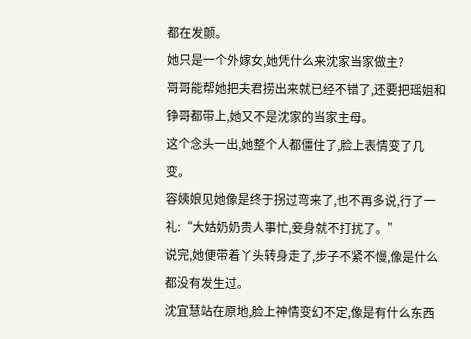都在发颤。
她只是一个外嫁女,她凭什么来沈家当家做主?
哥哥能帮她把夫君捞出来就已经不错了,还要把瑶姐和铮哥都带上,她又不是沈家的当家主母。
这个念头一出,她整个人都僵住了,脸上表情变了几变。
容姨娘见她像是终于拐过弯来了,也不再多说,行了一礼:“大姑奶奶贵人事忙,妾身就不打扰了。”
说完,她便带着丫头转身走了,步子不紧不慢,像是什么都没有发生过。
沈宜慧站在原地,脸上神情变幻不定,像是有什么东西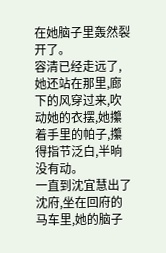在她脑子里轰然裂开了。
容清已经走远了,她还站在那里,廊下的风穿过来,吹动她的衣摆,她攥着手里的帕子,攥得指节泛白,半晌没有动。
一直到沈宜慧出了沈府,坐在回府的马车里,她的脑子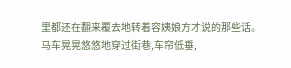里都还在翻来覆去地转着容姨娘方才说的那些话。
马车晃晃悠悠地穿过街巷,车帘低垂,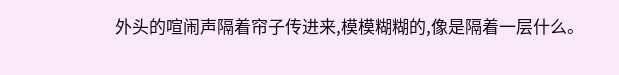外头的喧闹声隔着帘子传进来,模模糊糊的,像是隔着一层什么。